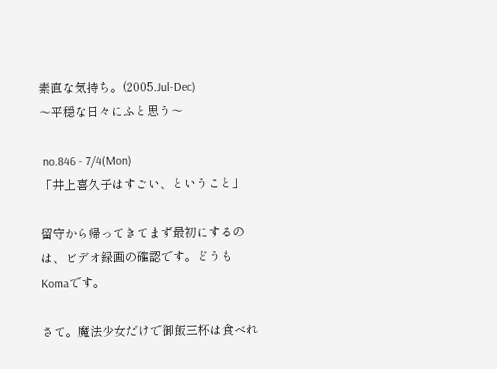素直な気持ち。(2005.Jul-Dec)
〜平穏な日々にふと思う〜

 no.846 - 7/4(Mon)
「井上喜久子はすごい、ということ」

留守から帰ってきてまず最初にするのは、ビデオ録画の確認です。どうもKomaです。

さて。魔法少女だけで御飯三杯は食べれ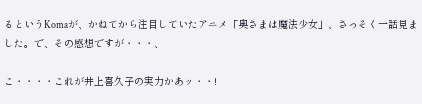るというKomaが、かねてから注目していたアニメ「奥さまは魔法少女」、さっそく一話見ました。で、その感想ですが・・・、

こ・・・・これが井上喜久子の実力かあッ・・!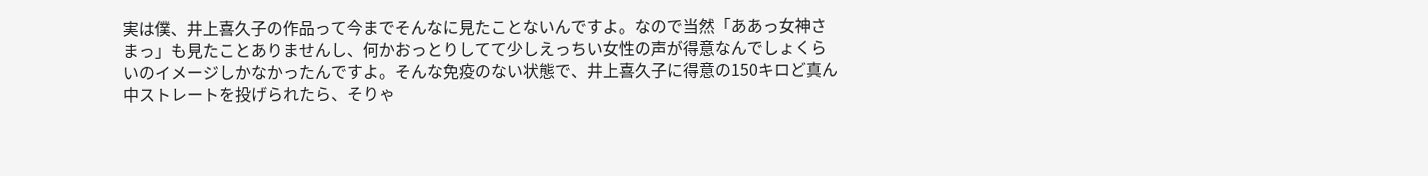実は僕、井上喜久子の作品って今までそんなに見たことないんですよ。なので当然「ああっ女神さまっ」も見たことありませんし、何かおっとりしてて少しえっちい女性の声が得意なんでしょくらいのイメージしかなかったんですよ。そんな免疫のない状態で、井上喜久子に得意の150キロど真ん中ストレートを投げられたら、そりゃ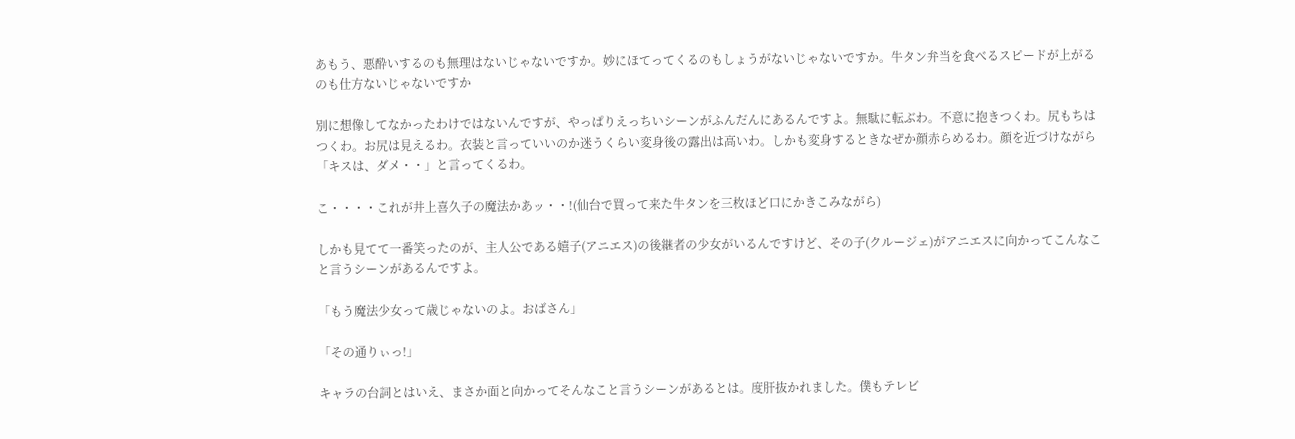あもう、悪酔いするのも無理はないじゃないですか。妙にほてってくるのもしょうがないじゃないですか。牛タン弁当を食べるスピードが上がるのも仕方ないじゃないですか

別に想像してなかったわけではないんですが、やっぱりえっちいシーンがふんだんにあるんですよ。無駄に転ぶわ。不意に抱きつくわ。尻もちはつくわ。お尻は見えるわ。衣装と言っていいのか迷うくらい変身後の露出は高いわ。しかも変身するときなぜか顔赤らめるわ。顔を近づけながら「キスは、ダメ・・」と言ってくるわ。

こ・・・・これが井上喜久子の魔法かあッ・・!(仙台で買って来た牛タンを三枚ほど口にかきこみながら)

しかも見てて一番笑ったのが、主人公である嬉子(アニエス)の後継者の少女がいるんですけど、その子(クルージェ)がアニエスに向かってこんなこと言うシーンがあるんですよ。

「もう魔法少女って歳じゃないのよ。おばさん」

「その通りぃっ!」

キャラの台詞とはいえ、まさか面と向かってそんなこと言うシーンがあるとは。度肝抜かれました。僕もテレビ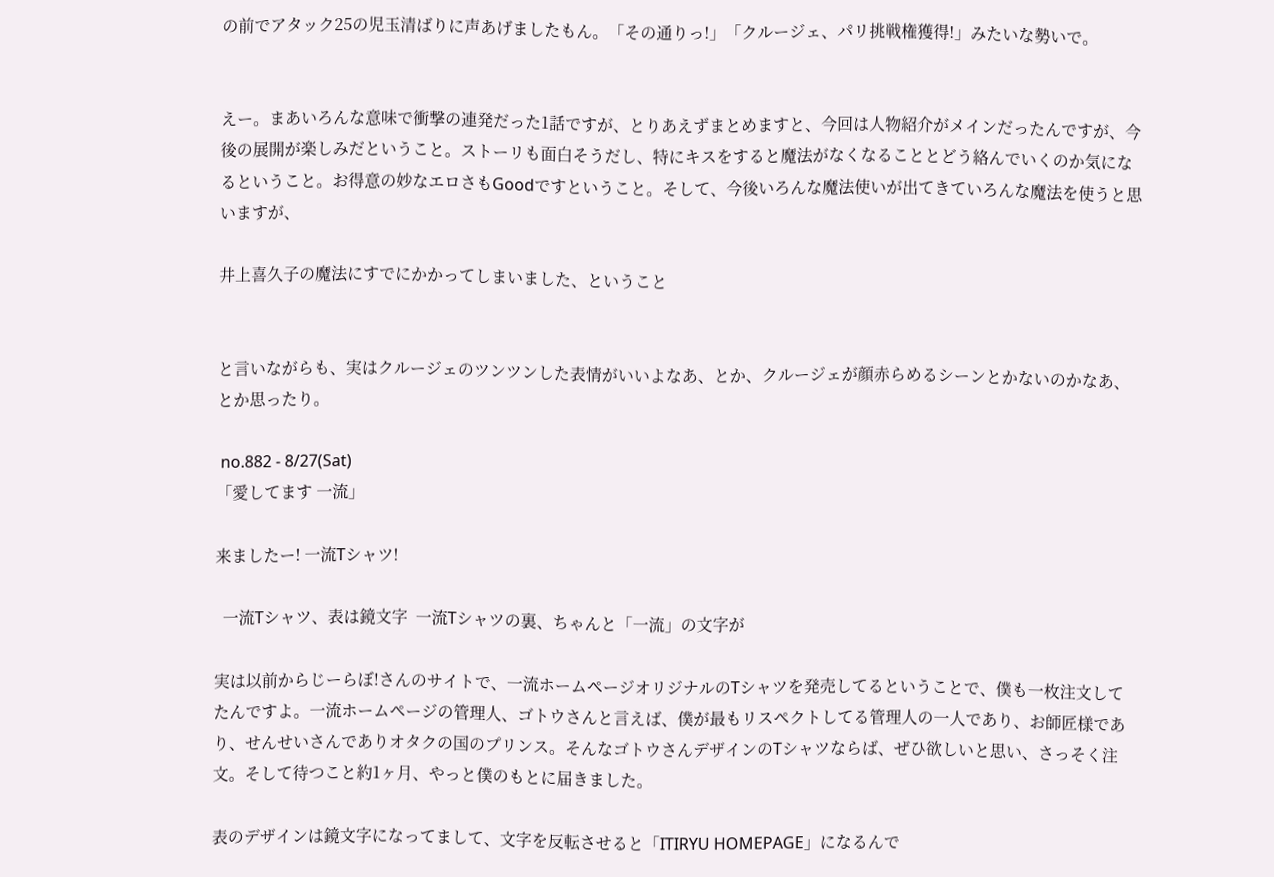の前でアタック25の児玉清ばりに声あげましたもん。「その通りっ!」「クルージェ、パリ挑戦権獲得!」みたいな勢いで。


えー。まあいろんな意味で衝撃の連発だった1話ですが、とりあえずまとめますと、今回は人物紹介がメインだったんですが、今後の展開が楽しみだということ。ストーリも面白そうだし、特にキスをすると魔法がなくなることとどう絡んでいくのか気になるということ。お得意の妙なエロさもGoodですということ。そして、今後いろんな魔法使いが出てきていろんな魔法を使うと思いますが、

井上喜久子の魔法にすでにかかってしまいました、ということ


と言いながらも、実はクルージェのツンツンした表情がいいよなあ、とか、クルージェが顔赤らめるシーンとかないのかなあ、とか思ったり。

 no.882 - 8/27(Sat)
「愛してます 一流」

来ましたー! 一流Tシャツ!

  一流Tシャツ、表は鏡文字  一流Tシャツの裏、ちゃんと「一流」の文字が

実は以前からじーらぼ!さんのサイトで、一流ホームページオリジナルのTシャツを発売してるということで、僕も一枚注文してたんですよ。一流ホームページの管理人、ゴトウさんと言えば、僕が最もリスペクトしてる管理人の一人であり、お師匠様であり、せんせいさんでありオタクの国のプリンス。そんなゴトウさんデザインのTシャツならば、ぜひ欲しいと思い、さっそく注文。そして待つこと約1ヶ月、やっと僕のもとに届きました。

表のデザインは鏡文字になってまして、文字を反転させると「ITIRYU HOMEPAGE」になるんで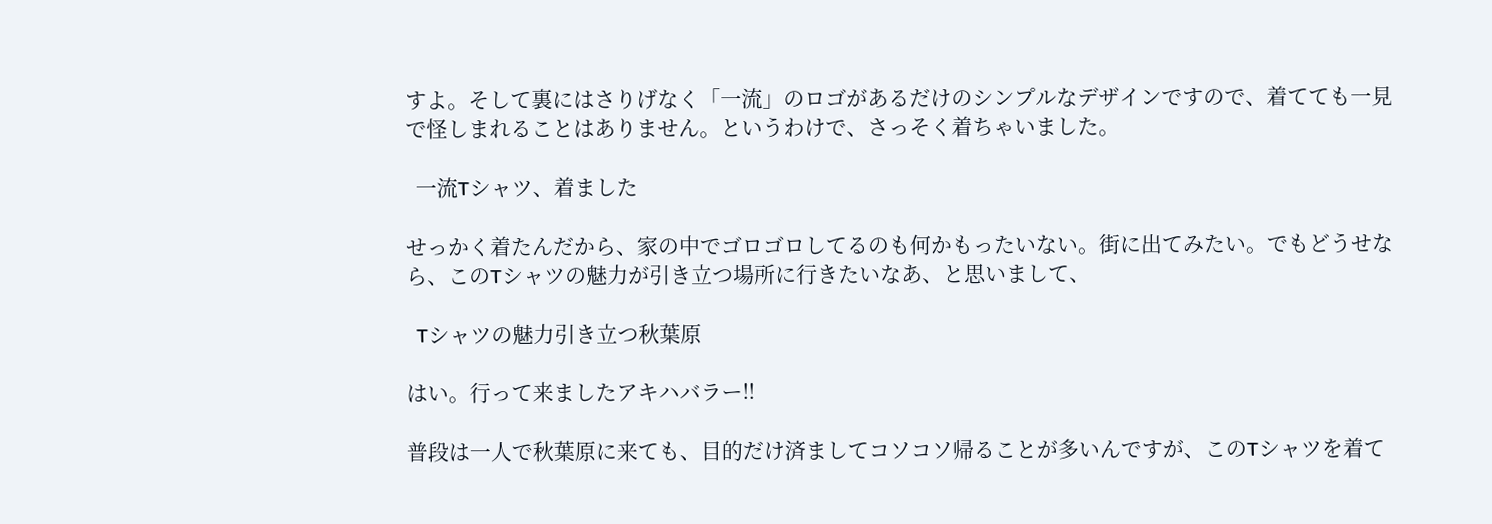すよ。そして裏にはさりげなく「一流」のロゴがあるだけのシンプルなデザインですので、着てても一見で怪しまれることはありません。というわけで、さっそく着ちゃいました。

  一流Tシャツ、着ました

せっかく着たんだから、家の中でゴロゴロしてるのも何かもったいない。街に出てみたい。でもどうせなら、このTシャツの魅力が引き立つ場所に行きたいなあ、と思いまして、

  Tシャツの魅力引き立つ秋葉原

はい。行って来ましたアキハバラー!!

普段は一人で秋葉原に来ても、目的だけ済ましてコソコソ帰ることが多いんですが、このTシャツを着て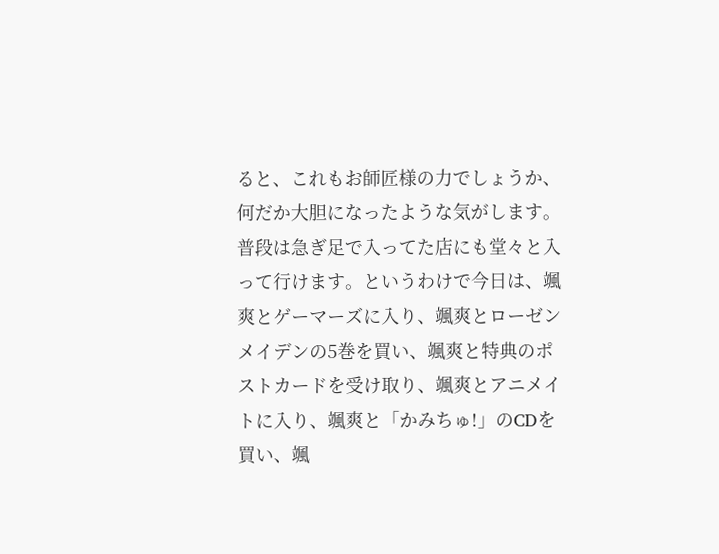ると、これもお師匠様の力でしょうか、何だか大胆になったような気がします。普段は急ぎ足で入ってた店にも堂々と入って行けます。というわけで今日は、颯爽とゲーマーズに入り、颯爽とローゼンメイデンの5巻を買い、颯爽と特典のポストカードを受け取り、颯爽とアニメイトに入り、颯爽と「かみちゅ!」のCDを買い、颯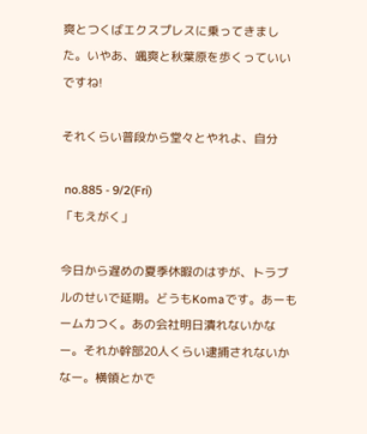爽とつくばエクスプレスに乗ってきました。いやあ、颯爽と秋葉原を歩くっていいですね!

それくらい普段から堂々とやれよ、自分

 no.885 - 9/2(Fri)
「もえがく」

今日から遅めの夏季休暇のはずが、トラブルのせいで延期。どうもKomaです。あーもームカつく。あの会社明日潰れないかなー。それか幹部20人くらい逮捕されないかなー。横領とかで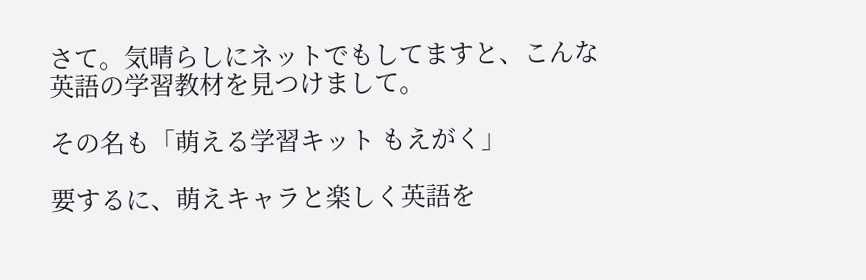さて。気晴らしにネットでもしてますと、こんな英語の学習教材を見つけまして。

その名も「萌える学習キット もえがく」

要するに、萌えキャラと楽しく英語を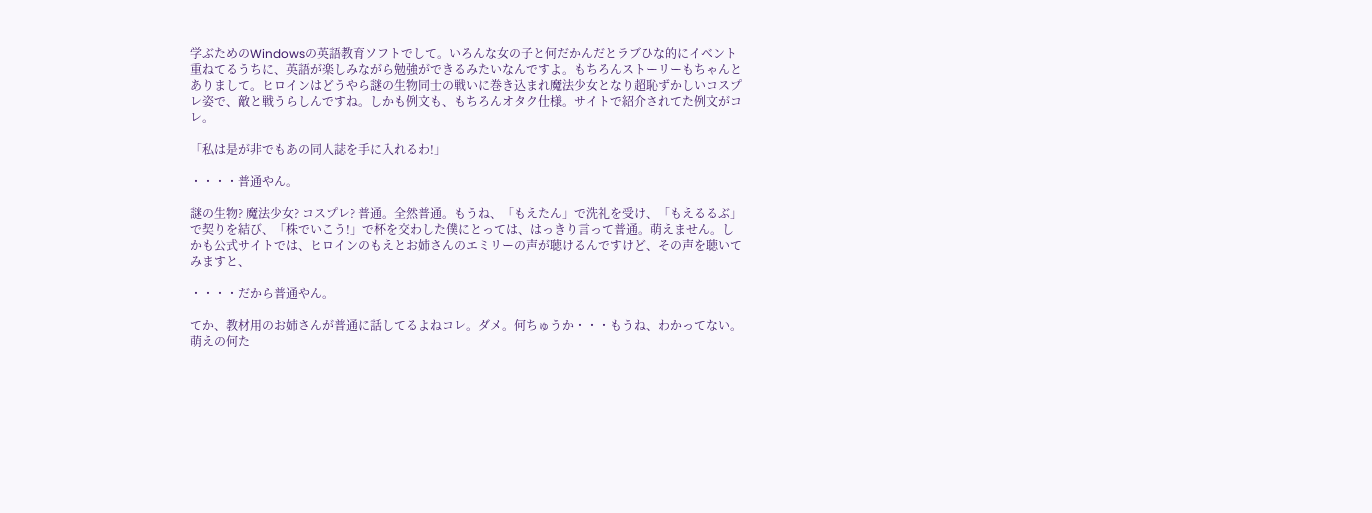学ぶためのWindowsの英語教育ソフトでして。いろんな女の子と何だかんだとラブひな的にイベント重ねてるうちに、英語が楽しみながら勉強ができるみたいなんですよ。もちろんストーリーもちゃんとありまして。ヒロインはどうやら謎の生物同士の戦いに巻き込まれ魔法少女となり超恥ずかしいコスプレ姿で、敵と戦うらしんですね。しかも例文も、もちろんオタク仕様。サイトで紹介されてた例文がコレ。

「私は是が非でもあの同人誌を手に入れるわ!」

・・・・普通やん。

謎の生物? 魔法少女? コスプレ? 普通。全然普通。もうね、「もえたん」で洗礼を受け、「もえるるぶ」で契りを結び、「株でいこう!」で杯を交わした僕にとっては、はっきり言って普通。萌えません。しかも公式サイトでは、ヒロインのもえとお姉さんのエミリーの声が聴けるんですけど、その声を聴いてみますと、

・・・・だから普通やん。

てか、教材用のお姉さんが普通に話してるよねコレ。ダメ。何ちゅうか・・・もうね、わかってない。萌えの何た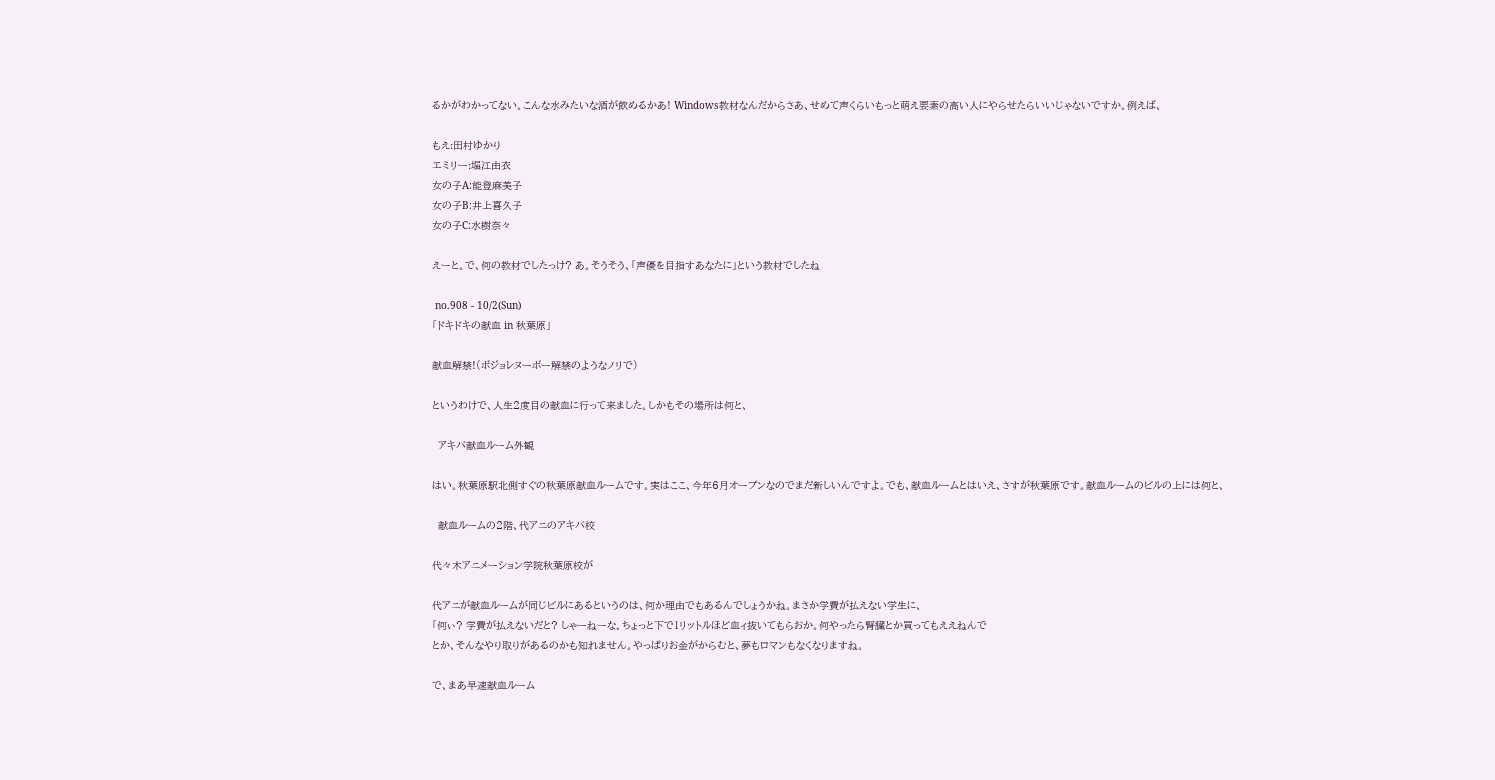るかがわかってない。こんな水みたいな酒が飲めるかあ! Windows教材なんだからさあ、せめて声くらいもっと萌え要素の高い人にやらせたらいいじゃないですか。例えば、

もえ:田村ゆかり
エミリー:堀江由衣
女の子A:能登麻美子
女の子B:井上喜久子
女の子C:水樹奈々

えーと。で、何の教材でしたっけ? あ。そうそう、「声優を目指すあなたに」という教材でしたね

 no.908 - 10/2(Sun)
「ドキドキの献血 in 秋葉原」

献血解禁!(ボジョレヌーボー解禁のようなノリで)

というわけで、人生2度目の献血に行って来ました。しかもその場所は何と、

  アキバ献血ルーム外観

はい。秋葉原駅北側すぐの秋葉原献血ルームです。実はここ、今年6月オープンなのでまだ新しいんですよ。でも、献血ルームとはいえ、さすが秋葉原です。献血ルームのビルの上には何と、

  献血ルームの2階、代アニのアキバ校

代々木アニメーション学院秋葉原校が

代アニが献血ルームが同じビルにあるというのは、何か理由でもあるんでしょうかね。まさか学費が払えない学生に、
「何ぃ? 学費が払えないだと? しゃーねーな。ちょっと下で1リットルほど血ィ抜いてもらおか。何やったら腎臓とか買ってもええねんで
とか、そんなやり取りがあるのかも知れません。やっぱりお金がからむと、夢もロマンもなくなりますね。

で、まあ早速献血ルーム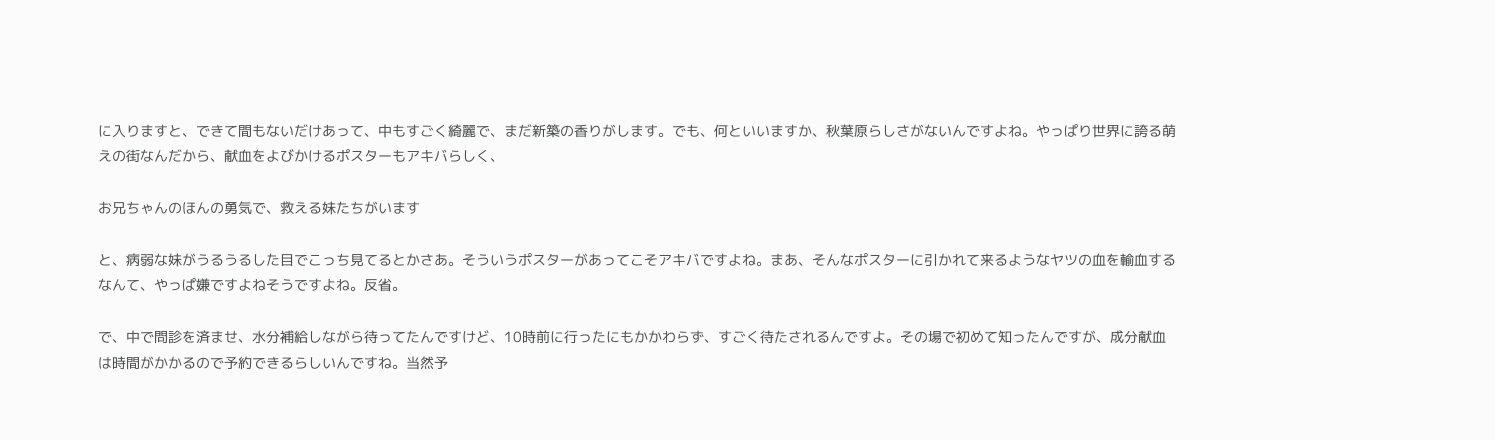に入りますと、できて間もないだけあって、中もすごく綺麗で、まだ新築の香りがします。でも、何といいますか、秋葉原らしさがないんですよね。やっぱり世界に誇る萌えの街なんだから、献血をよびかけるポスターもアキバらしく、

お兄ちゃんのほんの勇気で、救える妹たちがいます

と、病弱な妹がうるうるした目でこっち見てるとかさあ。そういうポスターがあってこそアキバですよね。まあ、そんなポスターに引かれて来るようなヤツの血を輸血するなんて、やっぱ嫌ですよねそうですよね。反省。

で、中で問診を済ませ、水分補給しながら待ってたんですけど、10時前に行ったにもかかわらず、すごく待たされるんですよ。その場で初めて知ったんですが、成分献血は時間がかかるので予約できるらしいんですね。当然予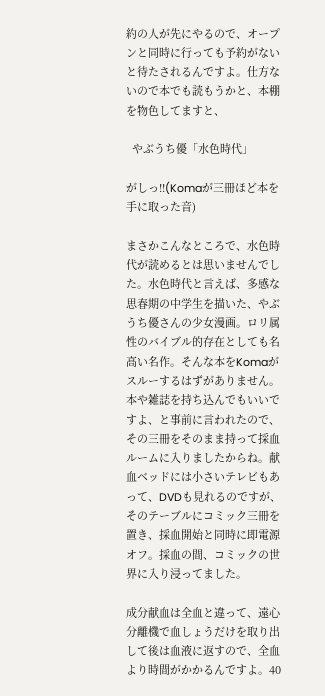約の人が先にやるので、オープンと同時に行っても予約がないと待たされるんですよ。仕方ないので本でも読もうかと、本棚を物色してますと、

  やぶうち優「水色時代」

がしっ!!(Komaが三冊ほど本を手に取った音)

まさかこんなところで、水色時代が読めるとは思いませんでした。水色時代と言えば、多感な思春期の中学生を描いた、やぶうち優さんの少女漫画。ロリ属性のバイブル的存在としても名高い名作。そんな本をKomaがスルーするはずがありません。本や雑誌を持ち込んでもいいですよ、と事前に言われたので、その三冊をそのまま持って採血ルームに入りましたからね。献血ベッドには小さいテレビもあって、DVDも見れるのですが、そのテーブルにコミック三冊を置き、採血開始と同時に即電源オフ。採血の間、コミックの世界に入り浸ってました。

成分献血は全血と違って、遠心分離機で血しょうだけを取り出して後は血液に返すので、全血より時間がかかるんですよ。40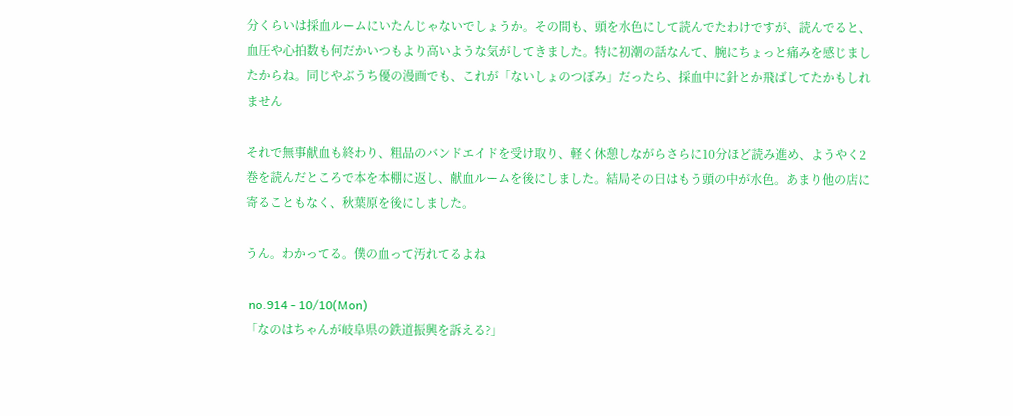分くらいは採血ルームにいたんじゃないでしょうか。その間も、頭を水色にして読んでたわけですが、読んでると、血圧や心拍数も何だかいつもより高いような気がしてきました。特に初潮の話なんて、腕にちょっと痛みを感じましたからね。同じやぶうち優の漫画でも、これが「ないしょのつぼみ」だったら、採血中に針とか飛ばしてたかもしれません

それで無事献血も終わり、粗品のバンドエイドを受け取り、軽く休憩しながらさらに10分ほど読み進め、ようやく2巻を読んだところで本を本棚に返し、献血ルームを後にしました。結局その日はもう頭の中が水色。あまり他の店に寄ることもなく、秋葉原を後にしました。

うん。わかってる。僕の血って汚れてるよね

 no.914 - 10/10(Mon)
「なのはちゃんが岐阜県の鉄道振興を訴える?」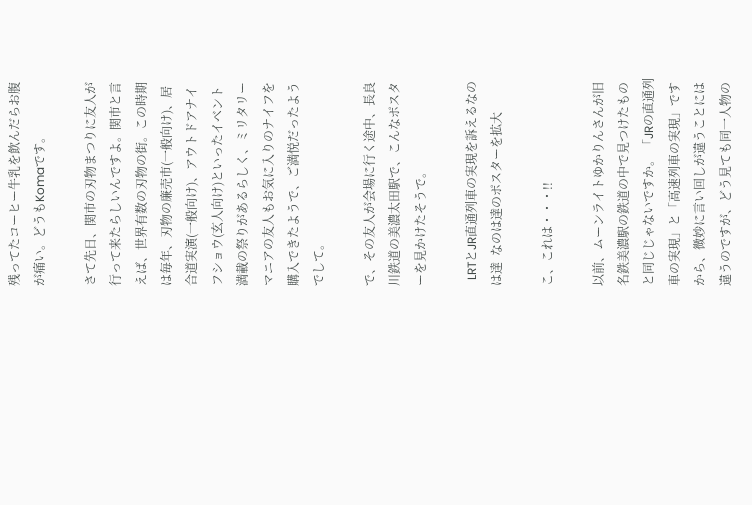残ってたコーヒー牛乳を飲んだらお腹が痛い。どうもKomaです。

さて先日、関市の刃物まつりに友人が行って来たらしいんですよ。関市と言えば、世界有数の刃物の街。この時期は毎年、刃物の廉売市(一般向け)、居合道実演(一般向け)、アウトドアナイフショウ(玄人向け)といったイベント満載の祭りがあるらしく、ミリタリーマニアの友人もお気に入りのナイフを購入できたようで、ご満悦だったようでして。

で、その友人が会場に行く途中、長良川鉄道の美濃太田駅で、こんなポスターを見かけたそうで。

  LRTとJR直通列車の実現を訴えるなのは達  なのは達のポスターを拡大

こ、これは・・・!!

以前、ムーンライトゆかりんさんが旧名鉄美濃駅の鉄道の中で見つけたものと同じじゃないですか。 「JRの直通列車の実現」と「高速列車の実現」ですから、微妙に言い回しが違うことには違うのですが、どう見ても同一人物の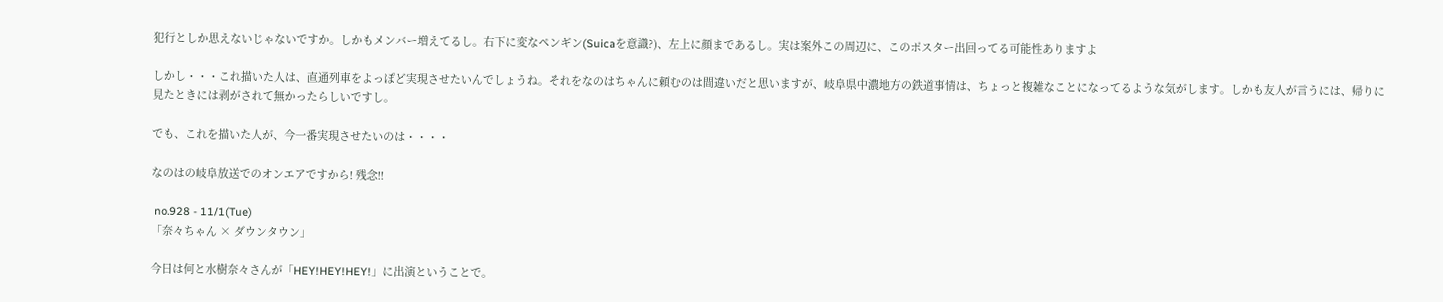犯行としか思えないじゃないですか。しかもメンバー増えてるし。右下に変なペンギン(Suicaを意識?)、左上に顔まであるし。実は案外この周辺に、このポスター出回ってる可能性ありますよ

しかし・・・これ描いた人は、直通列車をよっぽど実現させたいんでしょうね。それをなのはちゃんに頼むのは間違いだと思いますが、岐阜県中濃地方の鉄道事情は、ちょっと複雑なことになってるような気がします。しかも友人が言うには、帰りに見たときには剥がされて無かったらしいですし。

でも、これを描いた人が、今一番実現させたいのは・・・・

なのはの岐阜放送でのオンエアですから! 残念!!

 no.928 - 11/1(Tue)
「奈々ちゃん × ダウンタウン」

今日は何と水樹奈々さんが「HEY!HEY!HEY!」に出演ということで。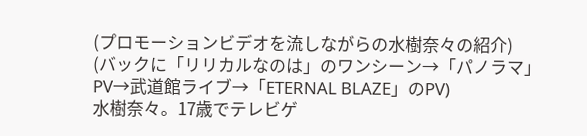(プロモーションビデオを流しながらの水樹奈々の紹介)
(バックに「リリカルなのは」のワンシーン→「パノラマ」PV→武道館ライブ→「ETERNAL BLAZE」のPV)
水樹奈々。17歳でテレビゲ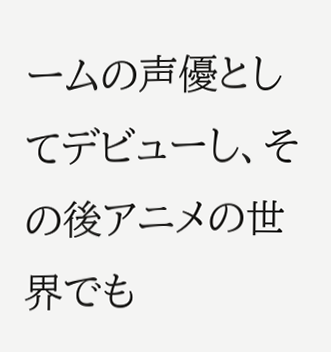ームの声優としてデビューし、その後アニメの世界でも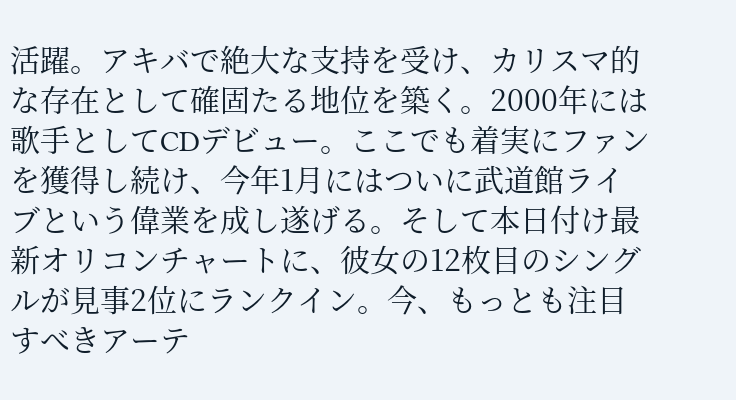活躍。アキバで絶大な支持を受け、カリスマ的な存在として確固たる地位を築く。2000年には歌手としてCDデビュー。ここでも着実にファンを獲得し続け、今年1月にはついに武道館ライブという偉業を成し遂げる。そして本日付け最新オリコンチャートに、彼女の12枚目のシングルが見事2位にランクイン。今、もっとも注目すべきアーテ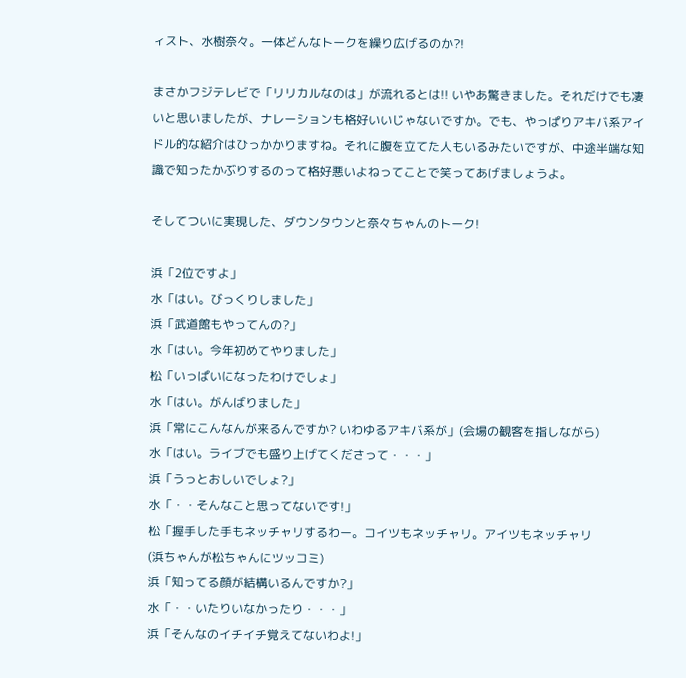ィスト、水樹奈々。一体どんなトークを繰り広げるのか?!

まさかフジテレビで「リリカルなのは」が流れるとは!! いやあ驚きました。それだけでも凄いと思いましたが、ナレーションも格好いいじゃないですか。でも、やっぱりアキバ系アイドル的な紹介はひっかかりますね。それに腹を立てた人もいるみたいですが、中途半端な知識で知ったかぶりするのって格好悪いよねってことで笑ってあげましょうよ。

そしてついに実現した、ダウンタウンと奈々ちゃんのトーク!

浜「2位ですよ」
水「はい。びっくりしました」
浜「武道館もやってんの?」
水「はい。今年初めてやりました」
松「いっぱいになったわけでしょ」
水「はい。がんばりました」
浜「常にこんなんが来るんですか? いわゆるアキバ系が」(会場の観客を指しながら)
水「はい。ライブでも盛り上げてくださって・・・」
浜「うっとおしいでしょ?」
水「・・そんなこと思ってないです!」
松「握手した手もネッチャリするわー。コイツもネッチャリ。アイツもネッチャリ
(浜ちゃんが松ちゃんにツッコミ)
浜「知ってる顔が結構いるんですか?」
水「・・いたりいなかったり・・・」
浜「そんなのイチイチ覚えてないわよ!」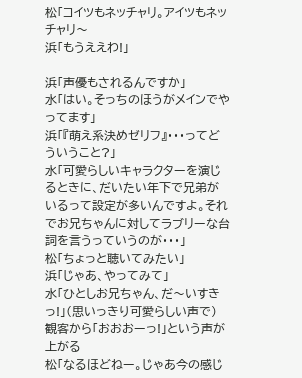松「コイツもネッチャリ。アイツもネッチャリ〜
浜「もうええわ!」

浜「声優もされるんですか」
水「はい。そっちのほうがメインでやってます」
浜「『萌え系決めゼリフ』・・・ってどういうこと?」
水「可愛らしいキャラクターを演じるときに、だいたい年下で兄弟がいるって設定が多いんですよ。それでお兄ちゃんに対してラブリーな台詞を言うっていうのが・・・」
松「ちょっと聴いてみたい」
浜「じゃあ、やってみて」
水「ひとしお兄ちゃん、だ〜いすきっ!」(思いっきり可愛らしい声で)
観客から「おおおーっ!」という声が上がる
松「なるほどねー。じゃあ今の感じ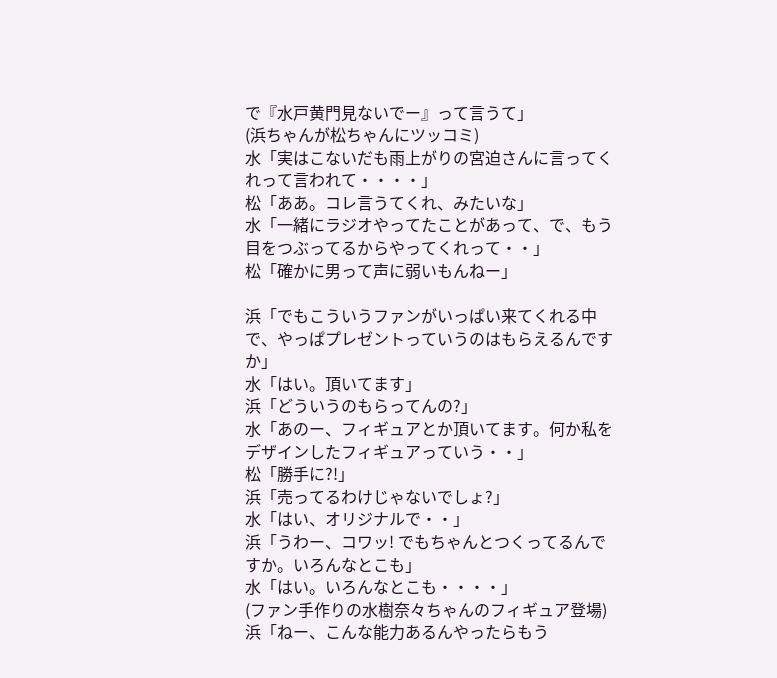で『水戸黄門見ないでー』って言うて」
(浜ちゃんが松ちゃんにツッコミ)
水「実はこないだも雨上がりの宮迫さんに言ってくれって言われて・・・・」
松「ああ。コレ言うてくれ、みたいな」
水「一緒にラジオやってたことがあって、で、もう目をつぶってるからやってくれって・・」
松「確かに男って声に弱いもんねー」

浜「でもこういうファンがいっぱい来てくれる中で、やっぱプレゼントっていうのはもらえるんですか」
水「はい。頂いてます」
浜「どういうのもらってんの?」
水「あのー、フィギュアとか頂いてます。何か私をデザインしたフィギュアっていう・・」
松「勝手に?!」
浜「売ってるわけじゃないでしょ?」
水「はい、オリジナルで・・」
浜「うわー、コワッ! でもちゃんとつくってるんですか。いろんなとこも」
水「はい。いろんなとこも・・・・」
(ファン手作りの水樹奈々ちゃんのフィギュア登場)
浜「ねー、こんな能力あるんやったらもう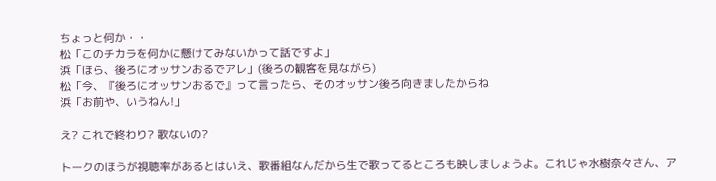ちょっと何か・・
松「このチカラを何かに懸けてみないかって話ですよ」
浜「ほら、後ろにオッサンおるでアレ」(後ろの観客を見ながら)
松「今、『後ろにオッサンおるで』って言ったら、そのオッサン後ろ向きましたからね
浜「お前や、いうねん!」

え? これで終わり? 歌ないの?

トークのほうが視聴率があるとはいえ、歌番組なんだから生で歌ってるところも映しましょうよ。これじゃ水樹奈々さん、ア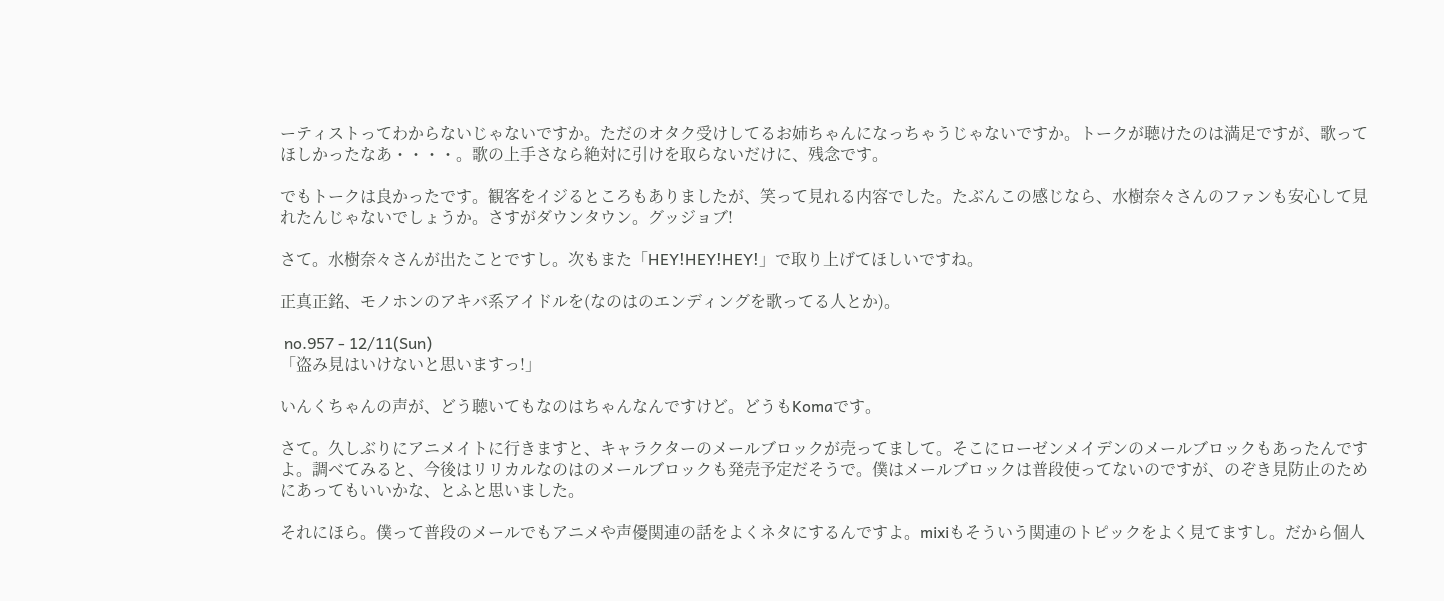ーティストってわからないじゃないですか。ただのオタク受けしてるお姉ちゃんになっちゃうじゃないですか。トークが聴けたのは満足ですが、歌ってほしかったなあ・・・・。歌の上手さなら絶対に引けを取らないだけに、残念です。

でもトークは良かったです。観客をイジるところもありましたが、笑って見れる内容でした。たぶんこの感じなら、水樹奈々さんのファンも安心して見れたんじゃないでしょうか。さすがダウンタウン。グッジョブ!

さて。水樹奈々さんが出たことですし。次もまた「HEY!HEY!HEY!」で取り上げてほしいですね。

正真正銘、モノホンのアキバ系アイドルを(なのはのエンディングを歌ってる人とか)。

 no.957 - 12/11(Sun)
「盗み見はいけないと思いますっ!」

いんくちゃんの声が、どう聴いてもなのはちゃんなんですけど。どうもKomaです。

さて。久しぶりにアニメイトに行きますと、キャラクターのメールブロックが売ってまして。そこにローゼンメイデンのメールブロックもあったんですよ。調べてみると、今後はリリカルなのはのメールブロックも発売予定だそうで。僕はメールブロックは普段使ってないのですが、のぞき見防止のためにあってもいいかな、とふと思いました。

それにほら。僕って普段のメールでもアニメや声優関連の話をよくネタにするんですよ。mixiもそういう関連のトピックをよく見てますし。だから個人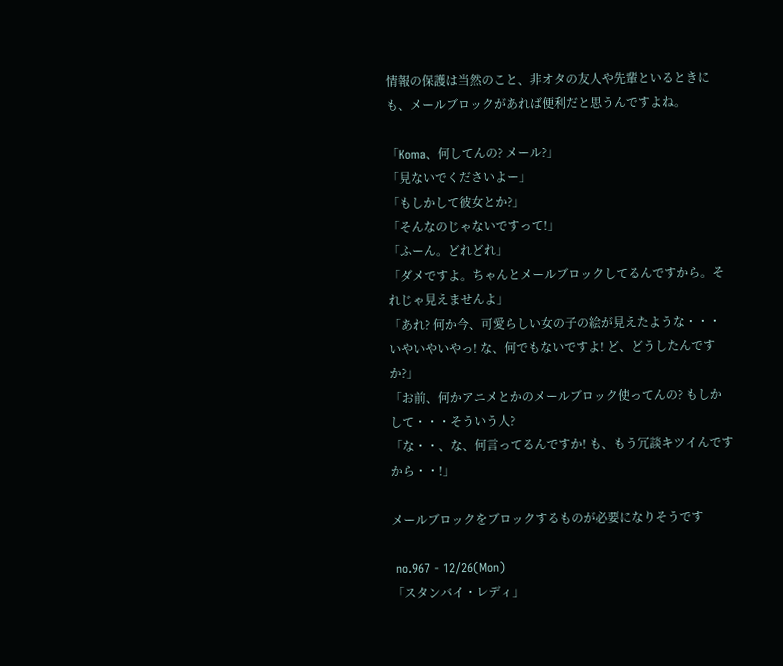情報の保護は当然のこと、非オタの友人や先輩といるときにも、メールブロックがあれば便利だと思うんですよね。

「Koma、何してんの? メール?」
「見ないでくださいよー」
「もしかして彼女とか?」
「そんなのじゃないですって!」
「ふーん。どれどれ」
「ダメですよ。ちゃんとメールブロックしてるんですから。それじゃ見えませんよ」
「あれ? 何か今、可愛らしい女の子の絵が見えたような・・・
いやいやいやっ! な、何でもないですよ! ど、どうしたんですか?」
「お前、何かアニメとかのメールブロック使ってんの? もしかして・・・そういう人?
「な・・、な、何言ってるんですか! も、もう冗談キツイんですから・・!」

メールブロックをブロックするものが必要になりそうです

 no.967 - 12/26(Mon)
「スタンバイ・レディ」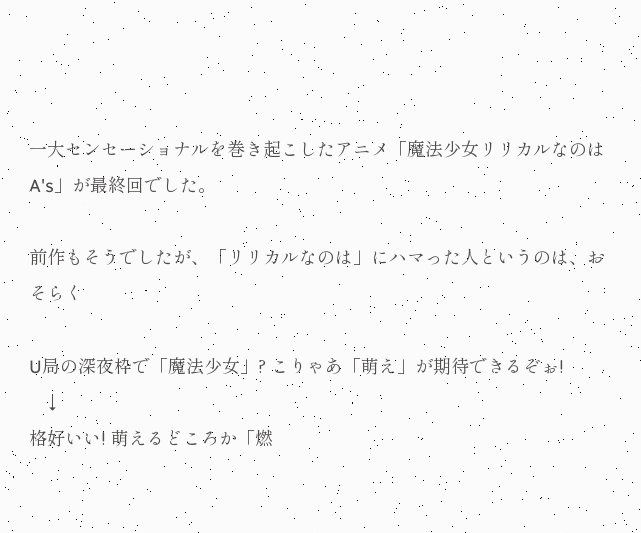一大センセーショナルを巻き起こしたアニメ「魔法少女リリカルなのはA's」が最終回でした。

前作もそうでしたが、「リリカルなのは」にハマった人というのは、おそらく

U局の深夜枠で「魔法少女」? こりゃあ「萌え」が期待できるぞぉ!
   ↓
格好いい! 萌えるどころか「燃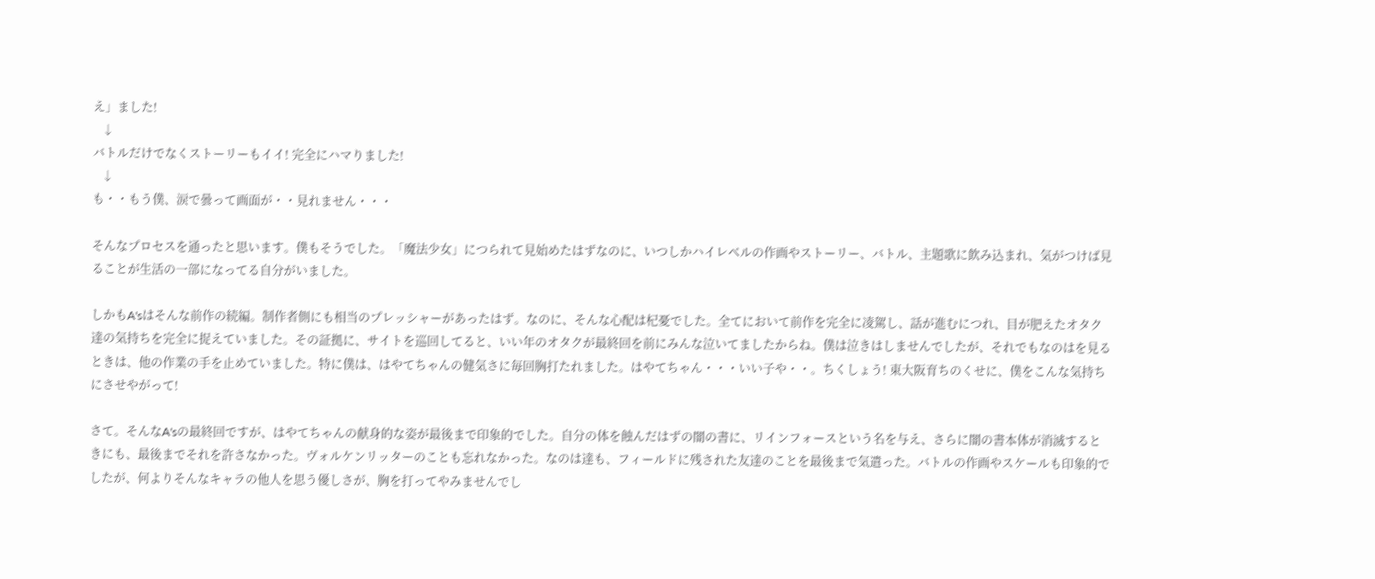え」ました!
   ↓
バトルだけでなくストーリーもイイ! 完全にハマりました!
   ↓
も・・もう僕、涙で曇って画面が・・見れません・・・

そんなプロセスを通ったと思います。僕もそうでした。「魔法少女」につられて見始めたはずなのに、いつしかハイレベルの作画やストーリー、バトル、主題歌に飲み込まれ、気がつけば見ることが生活の一部になってる自分がいました。

しかもA'sはそんな前作の続編。制作者側にも相当のプレッシャーがあったはず。なのに、そんな心配は杞憂でした。全てにおいて前作を完全に凌駕し、話が進むにつれ、目が肥えたオタク達の気持ちを完全に捉えていました。その証拠に、サイトを巡回してると、いい年のオタクが最終回を前にみんな泣いてましたからね。僕は泣きはしませんでしたが、それでもなのはを見るときは、他の作業の手を止めていました。特に僕は、はやてちゃんの健気さに毎回胸打たれました。はやてちゃん・・・いい子や・・。ちくしょう! 東大阪育ちのくせに、僕をこんな気持ちにさせやがって!

さて。そんなA'sの最終回ですが、はやてちゃんの献身的な姿が最後まで印象的でした。自分の体を蝕んだはずの闇の書に、リインフォースという名を与え、さらに闇の書本体が消滅するときにも、最後までそれを許さなかった。ヴォルケンリッターのことも忘れなかった。なのは達も、フィールドに残された友達のことを最後まで気遣った。バトルの作画やスケールも印象的でしたが、何よりそんなキャラの他人を思う優しさが、胸を打ってやみませんでし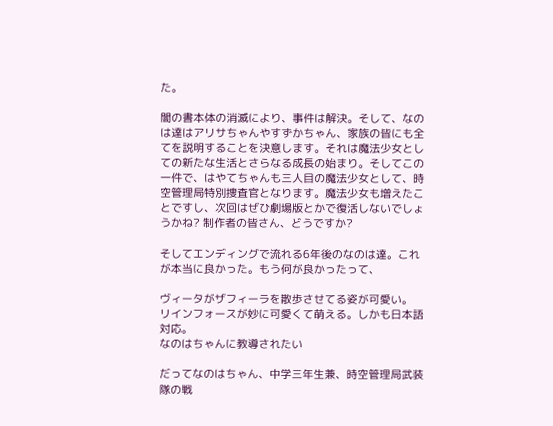た。

闇の書本体の消滅により、事件は解決。そして、なのは達はアリサちゃんやすずかちゃん、家族の皆にも全てを説明することを決意します。それは魔法少女としての新たな生活とさらなる成長の始まり。そしてこの一件で、はやてちゃんも三人目の魔法少女として、時空管理局特別捜査官となります。魔法少女も増えたことですし、次回はぜひ劇場版とかで復活しないでしょうかね? 制作者の皆さん、どうですか?

そしてエンディングで流れる6年後のなのは達。これが本当に良かった。もう何が良かったって、

ヴィータがザフィーラを散歩させてる姿が可愛い。
リインフォースが妙に可愛くて萌える。しかも日本語対応。
なのはちゃんに教導されたい

だってなのはちゃん、中学三年生兼、時空管理局武装隊の戦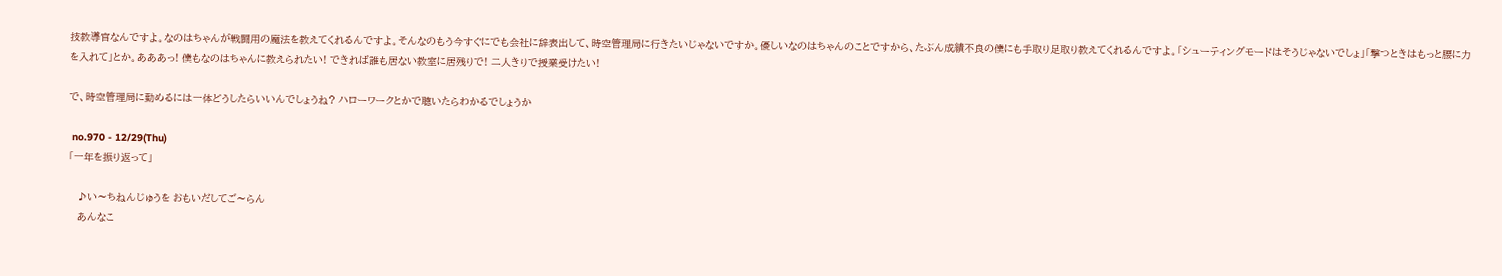技教導官なんですよ。なのはちゃんが戦闘用の魔法を教えてくれるんですよ。そんなのもう今すぐにでも会社に辞表出して、時空管理局に行きたいじゃないですか。優しいなのはちゃんのことですから、たぶん成績不良の僕にも手取り足取り教えてくれるんですよ。「シューティングモードはそうじゃないでしょ」「撃つときはもっと腰に力を入れて」とか。あああっ! 僕もなのはちゃんに教えられたい! できれば誰も居ない教室に居残りで! 二人きりで授業受けたい!

で、時空管理局に勤めるには一体どうしたらいいんでしょうね? ハローワークとかで聴いたらわかるでしょうか

 no.970 - 12/29(Thu)
「一年を振り返って」

   ♪い〜ちねんじゅうを おもいだしてご〜らん
   あんなこ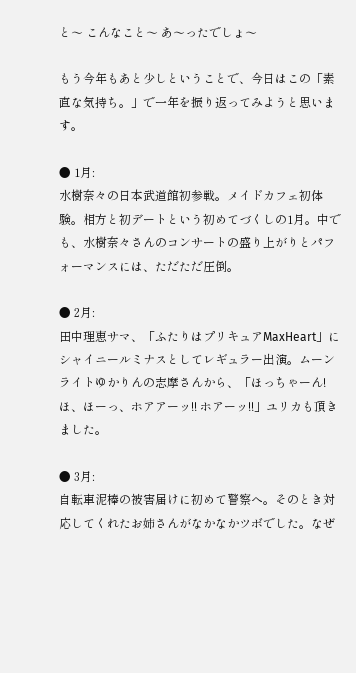と〜 こんなこと〜 あ〜ったでしょ〜

もう今年もあと少しということで、今日はこの「素直な気持ち。」で一年を振り返ってみようと思います。

● 1月:
水樹奈々の日本武道館初参戦。メイドカフェ初体験。相方と初デートという初めてづくしの1月。中でも、水樹奈々さんのコンサートの盛り上がりとパフォーマンスには、ただただ圧倒。

● 2月:
田中理恵サマ、「ふたりはプリキュアMaxHeart」にシャイニールミナスとしてレギュラー出演。ムーンライトゆかりんの志摩さんから、「ほっちゃーん! ほ、ほーっ、ホアアーッ!! ホアーッ!!」ユリカも頂きました。

● 3月:
自転車泥棒の被害届けに初めて警察へ。そのとき対応してくれたお姉さんがなかなかツボでした。なぜ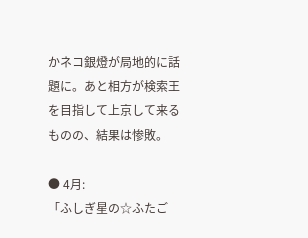かネコ銀燈が局地的に話題に。あと相方が検索王を目指して上京して来るものの、結果は惨敗。

● 4月:
「ふしぎ星の☆ふたご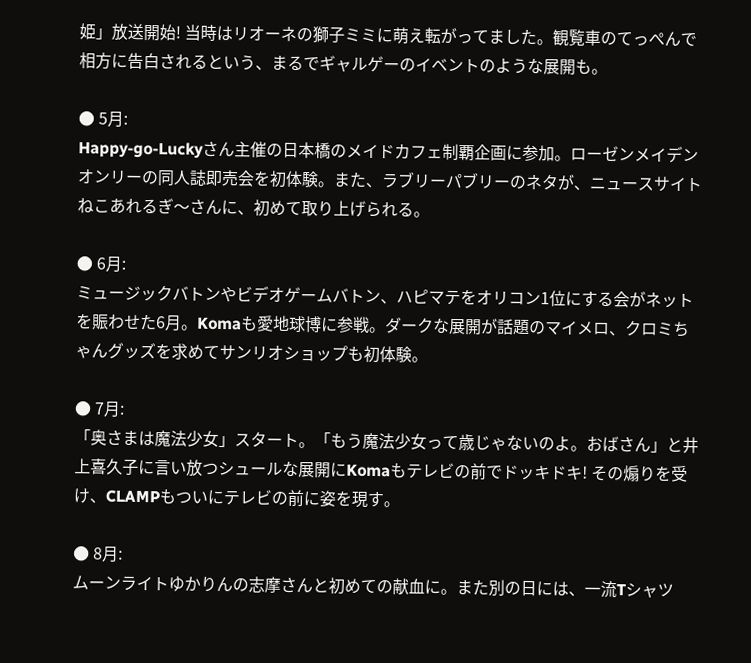姫」放送開始! 当時はリオーネの獅子ミミに萌え転がってました。観覧車のてっぺんで相方に告白されるという、まるでギャルゲーのイベントのような展開も。

● 5月:
Happy-go-Luckyさん主催の日本橋のメイドカフェ制覇企画に参加。ローゼンメイデンオンリーの同人誌即売会を初体験。また、ラブリーパブリーのネタが、ニュースサイトねこあれるぎ〜さんに、初めて取り上げられる。

● 6月:
ミュージックバトンやビデオゲームバトン、ハピマテをオリコン1位にする会がネットを賑わせた6月。Komaも愛地球博に参戦。ダークな展開が話題のマイメロ、クロミちゃんグッズを求めてサンリオショップも初体験。

● 7月:
「奥さまは魔法少女」スタート。「もう魔法少女って歳じゃないのよ。おばさん」と井上喜久子に言い放つシュールな展開にKomaもテレビの前でドッキドキ! その煽りを受け、CLAMPもついにテレビの前に姿を現す。

● 8月:
ムーンライトゆかりんの志摩さんと初めての献血に。また別の日には、一流Tシャツ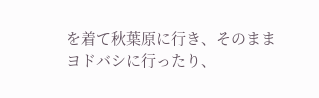を着て秋葉原に行き、そのままヨドバシに行ったり、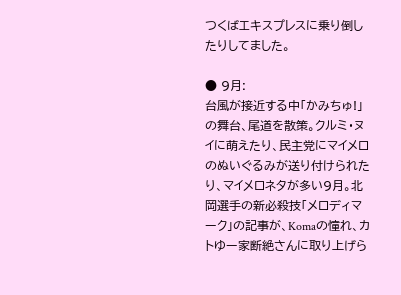つくばエキスプレスに乗り倒したりしてました。

● 9月:
台風が接近する中「かみちゅ!」の舞台、尾道を散策。クルミ・ヌイに萌えたり、民主党にマイメロのぬいぐるみが送り付けられたり、マイメロネタが多い9月。北岡選手の新必殺技「メロディマーク」の記事が、Komaの憧れ、カトゆー家断絶さんに取り上げら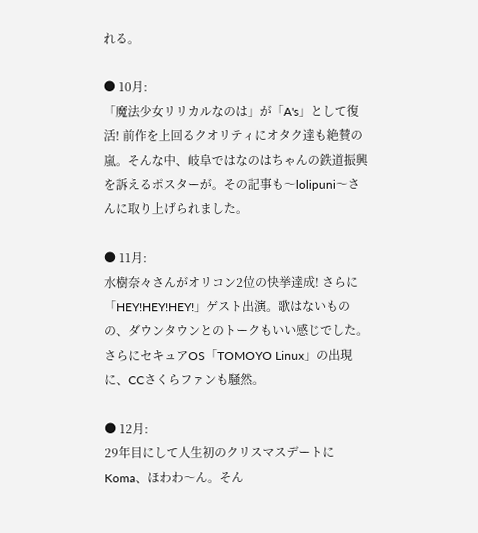れる。

● 10月:
「魔法少女リリカルなのは」が「A's」として復活! 前作を上回るクオリティにオタク達も絶賛の嵐。そんな中、岐阜ではなのはちゃんの鉄道振興を訴えるポスターが。その記事も〜lolipuni〜さんに取り上げられました。

● 11月:
水樹奈々さんがオリコン2位の快挙達成! さらに「HEY!HEY!HEY!」ゲスト出演。歌はないものの、ダウンタウンとのトークもいい感じでした。さらにセキュアOS「TOMOYO Linux」の出現に、CCさくらファンも騒然。

● 12月:
29年目にして人生初のクリスマスデートにKoma、ほわわ〜ん。そん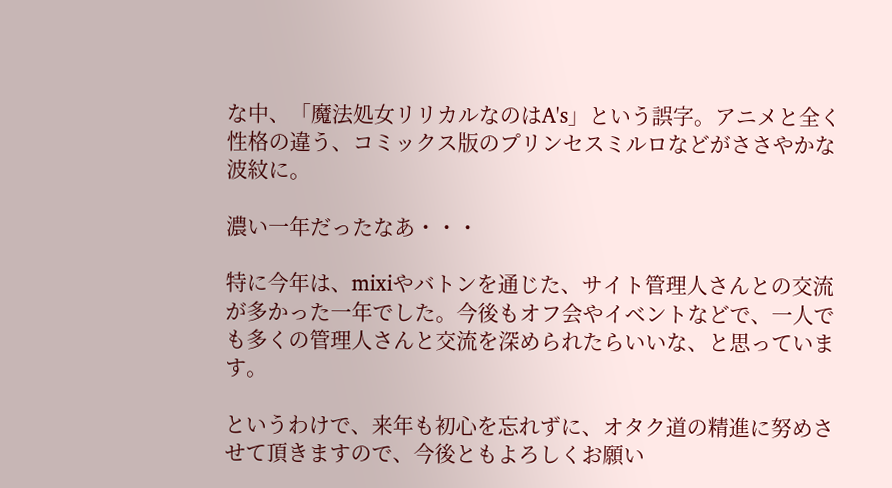な中、「魔法処女リリカルなのはA's」という誤字。アニメと全く性格の違う、コミックス版のプリンセスミルロなどがささやかな波紋に。

濃い一年だったなあ・・・

特に今年は、mixiやバトンを通じた、サイト管理人さんとの交流が多かった一年でした。今後もオフ会やイベントなどで、一人でも多くの管理人さんと交流を深められたらいいな、と思っています。

というわけで、来年も初心を忘れずに、オタク道の精進に努めさせて頂きますので、今後ともよろしくお願い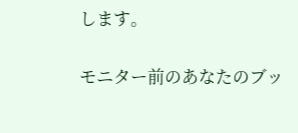します。

モニター前のあなたのブッ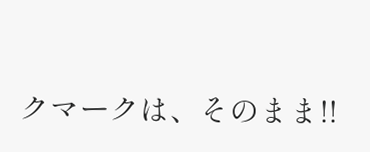クマークは、そのまま!!